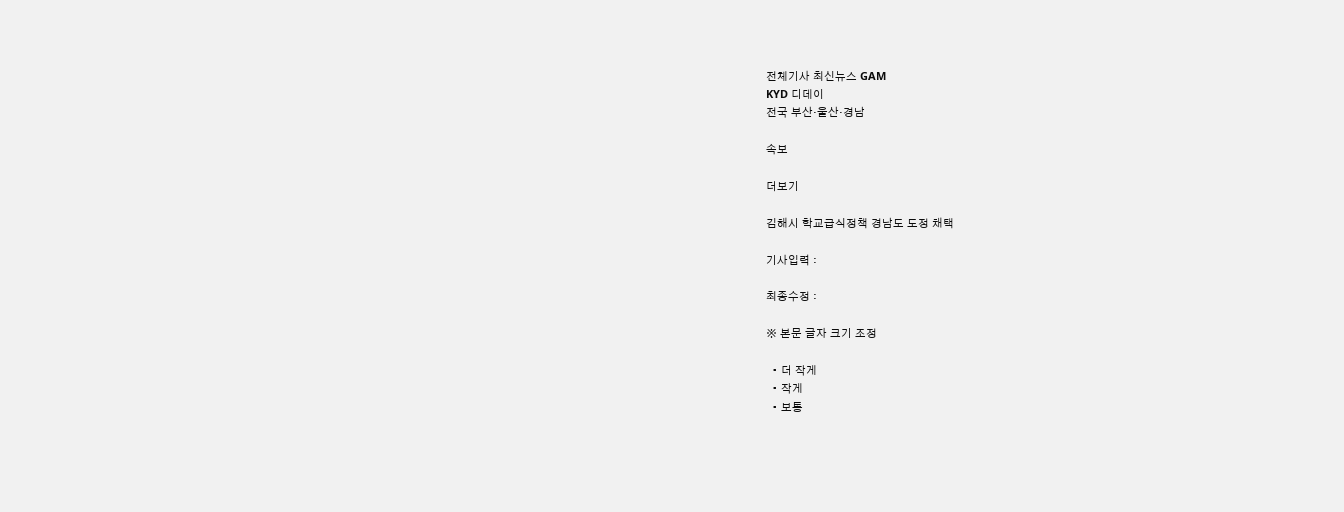전체기사 최신뉴스 GAM
KYD 디데이
전국 부산·울산·경남

속보

더보기

김해시 학교급식정책 경남도 도정 채택

기사입력 :

최종수정 :

※ 본문 글자 크기 조정

  • 더 작게
  • 작게
  • 보통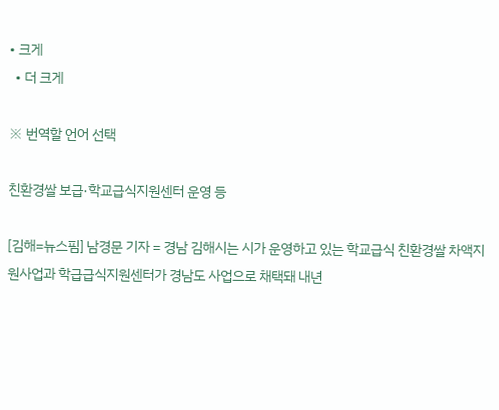• 크게
  • 더 크게

※ 번역할 언어 선택

친환경쌀 보급·학교급식지원센터 운영 등

[김해=뉴스핌] 남경문 기자 = 경남 김해시는 시가 운영하고 있는 학교급식 친환경쌀 차액지원사업과 학급급식지원센터가 경남도 사업으로 채택돼 내년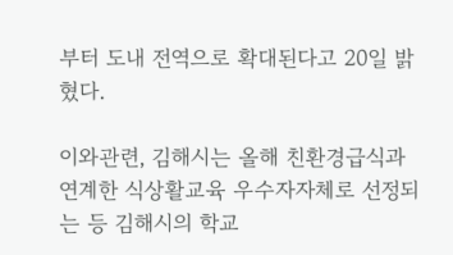부터 도내 전역으로 확대된다고 20일 밝혔다.

이와관련, 김해시는 올해 친환경급식과 연계한 식상활교육 우수자자체로 선정되는 등 김해시의 학교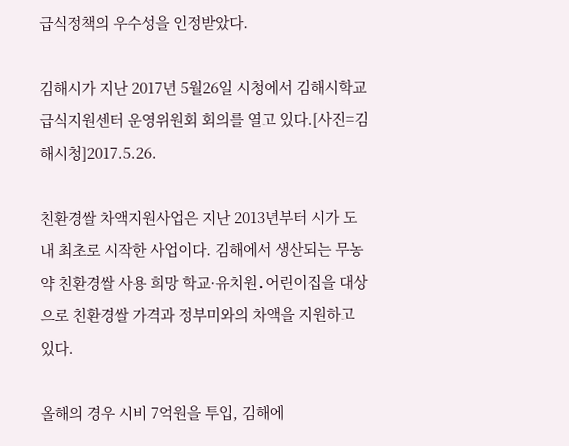급식정책의 우수성을 인정받았다.

김해시가 지난 2017년 5월26일 시청에서 김해시학교급식지원센터 운영위원회 회의를 열고 있다.[사진=김해시청]2017.5.26.

친환경쌀 차액지원사업은 지난 2013년부터 시가 도내 최초로 시작한 사업이다. 김해에서 생산되는 무농약 친환경쌀 사용 희망 학교·유치원․어린이집을 대상으로 친환경쌀 가격과 정부미와의 차액을 지원하고 있다.

올해의 경우 시비 7억원을 투입, 김해에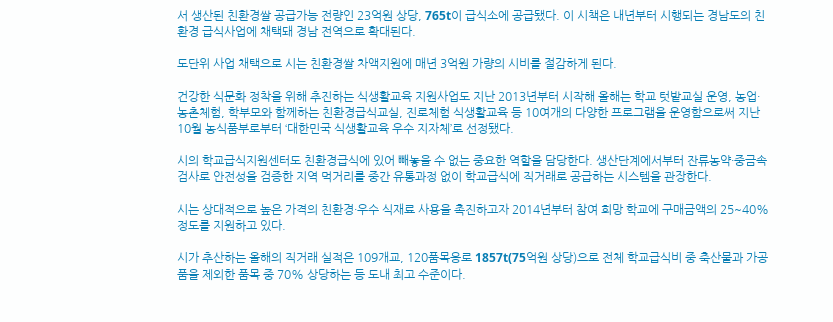서 생산된 친환경쌀 공급가능 전량인 23억원 상당, 765t이 급식소에 공급됐다. 이 시책은 내년부터 시행되는 경남도의 친환경 급식사업에 채택돼 경남 전역으로 확대된다.

도단위 사업 채택으로 시는 친환경쌀 차액지원에 매년 3억원 가량의 시비를 절감하게 된다.

건강한 식문화 정착을 위해 추진하는 식생활교육 지원사업도 지난 2013년부터 시작해 올해는 학교 텃밭교실 운영, 농업·농촌체험, 학부모와 함께하는 친환경급식교실, 진로체험 식생활교육 등 10여개의 다양한 프로그램을 운영함으로써 지난 10월 농식품부로부터 ‘대한민국 식생활교육 우수 지자체’로 선정됐다.

시의 학교급식지원센터도 친환경급식에 있어 빼놓을 수 없는 중요한 역할을 담당한다. 생산단계에서부터 잔류농약·중금속 검사로 안전성을 검증한 지역 먹거리를 중간 유통과정 없이 학교급식에 직거래로 공급하는 시스템을 관장한다.

시는 상대적으로 높은 가격의 친환경·우수 식재료 사용을 촉진하고자 2014년부터 참여 희망 학교에 구매금액의 25~40% 정도를 지원하고 있다.

시가 추산하는 올해의 직거래 실적은 109개교, 120품목응로 1857t(75억원 상당)으로 전체 학교급식비 중 축산물과 가공품을 제외한 품목 중 70% 상당하는 등 도내 최고 수준이다.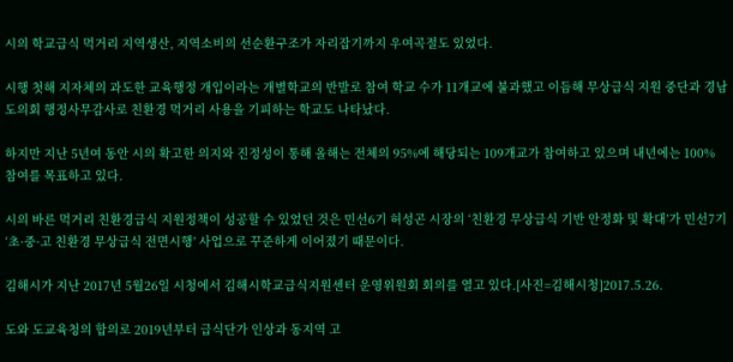시의 학교급식 먹거리 지역생산, 지역소비의 선순환구조가 자리잡기까지 우여곡절도 있었다.

시행 첫해 지자체의 과도한 교육행정 개입이라는 개별학교의 반발로 참여 학교 수가 11개교에 불과했고 이듬해 무상급식 지원 중단과 경남도의회 행정사무감사로 친환경 먹거리 사용을 기피하는 학교도 나타났다.

하지만 지난 5년여 동안 시의 확고한 의지와 진정성이 통해 올해는 전체의 95%에 해당되는 109개교가 참여하고 있으며 내년에는 100% 참여를 목표하고 있다.

시의 바른 먹거리 친환경급식 지원정책이 성공할 수 있었던 것은 민선6기 허성곤 시장의 ‘친환경 무상급식 기반 안정화 및 확대’가 민선7기 ‘초·중·고 친환경 무상급식 전면시행’ 사업으로 꾸준하게 이어졌기 때문이다.

김해시가 지난 2017년 5월26일 시청에서 김해시학교급식지원센터 운영위원회 회의를 열고 있다.[사진=김해시청]2017.5.26.

도와 도교육청의 합의로 2019년부터 급식단가 인상과 동지역 고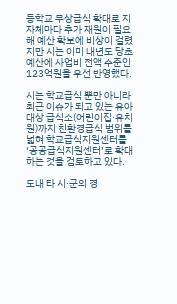등학교 무상급식 확대로 지자체마다 추가 재원이 필요해 예산 확보에 비상이 걸렸지만 시는 이미 내년도 당초예산에 사업비 전액 수준인 123억원을 우선 반영했다.

시는 학교급식 뿐만 아니라 최근 이슈가 되고 있는 유아 대상 급식소(어린이집·유치원)까지 친환경급식 범위를 넓혀 학교급식지원센터를 ‘공공급식지원센터’로 확대하는 것을 검토하고 있다.

도내 타 시·군의 경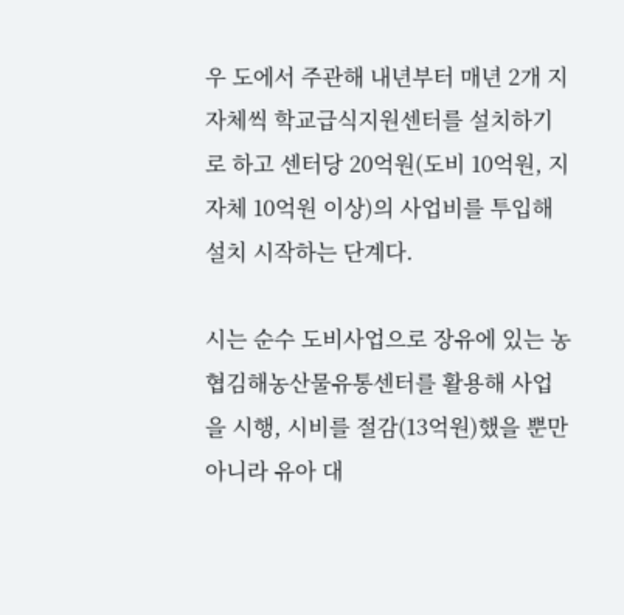우 도에서 주관해 내년부터 매년 2개 지자체씩 학교급식지원센터를 설치하기로 하고 센터당 20억원(도비 10억원, 지자체 10억원 이상)의 사업비를 투입해 설치 시작하는 단계다.

시는 순수 도비사업으로 장유에 있는 농협김해농산물유통센터를 활용해 사업을 시행, 시비를 절감(13억원)했을 뿐만 아니라 유아 대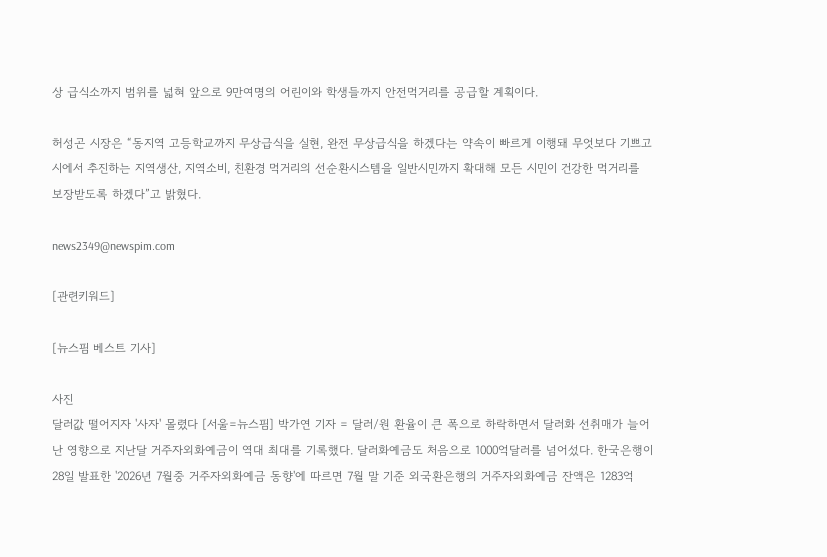상 급식소까지 범위를 넓혀 앞으로 9만여명의 어린이와 학생들까지 안전먹거리를 공급할 계획이다.

허성곤 시장은 “동지역 고등학교까지 무상급식을 실현, 완전 무상급식을 하겠다는 약속이 빠르게 이행돼 무엇보다 기쁘고 시에서 추진하는 지역생산, 지역소비, 친환경 먹거리의 선순환시스템을 일반시민까지 확대해 모든 시민이 건강한 먹거리를 보장받도록 하겠다”고 밝혔다.

news2349@newspim.com

[관련키워드]

[뉴스핌 베스트 기사]

사진
달러값 떨어지자 '사자' 몰렸다 [서울=뉴스핌] 박가연 기자 = 달러/원 환율이 큰 폭으로 하락하면서 달러화 선취매가 늘어난 영향으로 지난달 거주자외화예금이 역대 최대를 기록했다. 달러화예금도 처음으로 1000억달러를 넘어섰다. 한국은행이 28일 발표한 '2026년 7월중 거주자외화예금 동향'에 따르면 7월 말 기준 외국환은행의 거주자외화예금 잔액은 1283억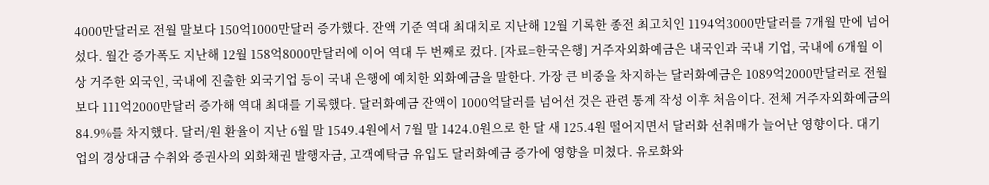4000만달러로 전월 말보다 150억1000만달러 증가했다. 잔액 기준 역대 최대치로 지난해 12월 기록한 종전 최고치인 1194억3000만달러를 7개월 만에 넘어섰다. 월간 증가폭도 지난해 12월 158억8000만달러에 이어 역대 두 번째로 컸다. [자료=한국은행] 거주자외화예금은 내국인과 국내 기업, 국내에 6개월 이상 거주한 외국인, 국내에 진출한 외국기업 등이 국내 은행에 예치한 외화예금을 말한다. 가장 큰 비중을 차지하는 달러화예금은 1089억2000만달러로 전월보다 111억2000만달러 증가해 역대 최대를 기록했다. 달러화예금 잔액이 1000억달러를 넘어선 것은 관련 통계 작성 이후 처음이다. 전체 거주자외화예금의 84.9%를 차지했다. 달러/원 환율이 지난 6월 말 1549.4원에서 7월 말 1424.0원으로 한 달 새 125.4원 떨어지면서 달러화 선취매가 늘어난 영향이다. 대기업의 경상대금 수취와 증권사의 외화채권 발행자금, 고객예탁금 유입도 달러화예금 증가에 영향을 미쳤다. 유로화와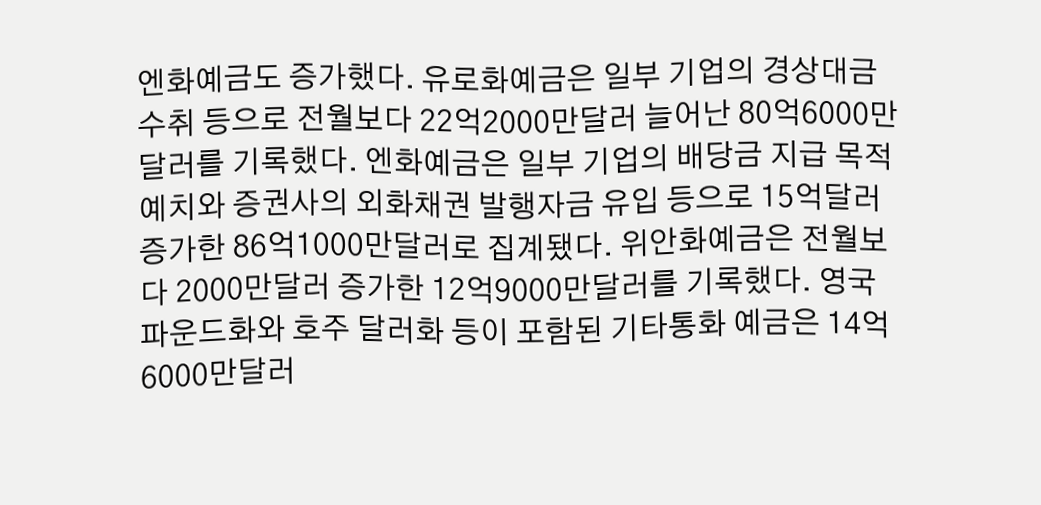엔화예금도 증가했다. 유로화예금은 일부 기업의 경상대금 수취 등으로 전월보다 22억2000만달러 늘어난 80억6000만달러를 기록했다. 엔화예금은 일부 기업의 배당금 지급 목적 예치와 증권사의 외화채권 발행자금 유입 등으로 15억달러 증가한 86억1000만달러로 집계됐다. 위안화예금은 전월보다 2000만달러 증가한 12억9000만달러를 기록했다. 영국 파운드화와 호주 달러화 등이 포함된 기타통화 예금은 14억6000만달러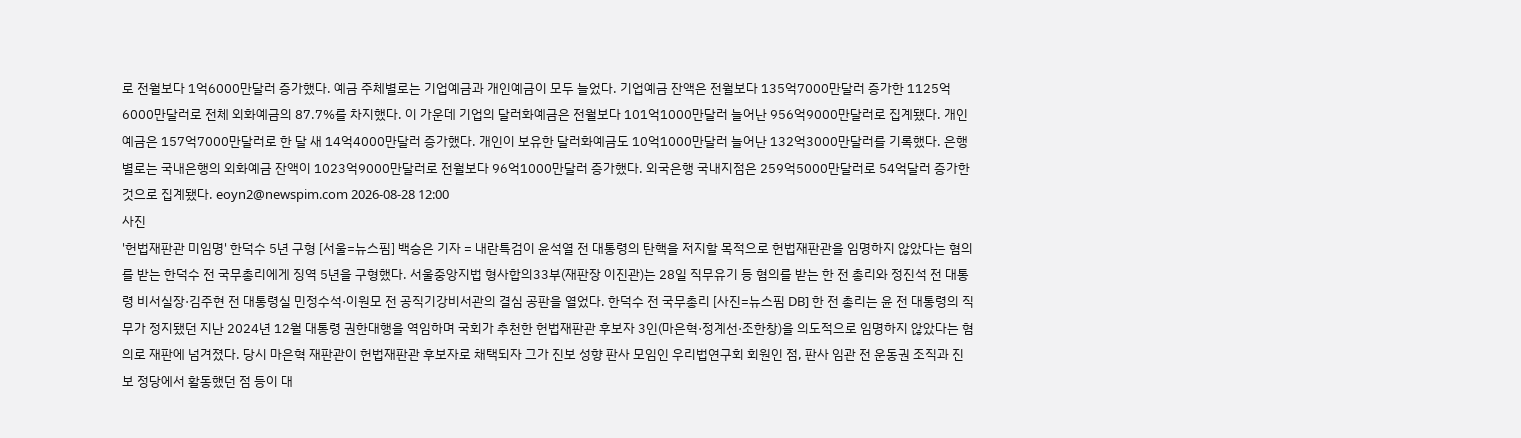로 전월보다 1억6000만달러 증가했다. 예금 주체별로는 기업예금과 개인예금이 모두 늘었다. 기업예금 잔액은 전월보다 135억7000만달러 증가한 1125억6000만달러로 전체 외화예금의 87.7%를 차지했다. 이 가운데 기업의 달러화예금은 전월보다 101억1000만달러 늘어난 956억9000만달러로 집계됐다. 개인예금은 157억7000만달러로 한 달 새 14억4000만달러 증가했다. 개인이 보유한 달러화예금도 10억1000만달러 늘어난 132억3000만달러를 기록했다. 은행별로는 국내은행의 외화예금 잔액이 1023억9000만달러로 전월보다 96억1000만달러 증가했다. 외국은행 국내지점은 259억5000만달러로 54억달러 증가한 것으로 집계됐다. eoyn2@newspim.com 2026-08-28 12:00
사진
'헌법재판관 미임명' 한덕수 5년 구형 [서울=뉴스핌] 백승은 기자 = 내란특검이 윤석열 전 대통령의 탄핵을 저지할 목적으로 헌법재판관을 임명하지 않았다는 혐의를 받는 한덕수 전 국무총리에게 징역 5년을 구형했다. 서울중앙지법 형사합의33부(재판장 이진관)는 28일 직무유기 등 혐의를 받는 한 전 총리와 정진석 전 대통령 비서실장·김주현 전 대통령실 민정수석·이원모 전 공직기강비서관의 결심 공판을 열었다. 한덕수 전 국무총리 [사진=뉴스핌 DB] 한 전 총리는 윤 전 대통령의 직무가 정지됐던 지난 2024년 12월 대통령 권한대행을 역임하며 국회가 추천한 헌법재판관 후보자 3인(마은혁·정계선·조한창)을 의도적으로 임명하지 않았다는 혐의로 재판에 넘겨졌다. 당시 마은혁 재판관이 헌법재판관 후보자로 채택되자 그가 진보 성향 판사 모임인 우리법연구회 회원인 점, 판사 임관 전 운동권 조직과 진보 정당에서 활동했던 점 등이 대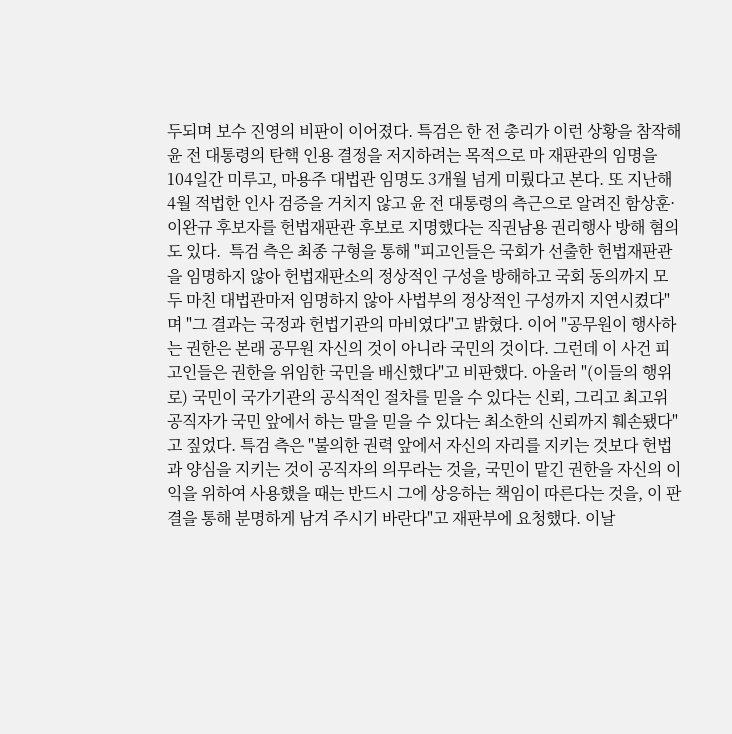두되며 보수 진영의 비판이 이어졌다. 특검은 한 전 총리가 이런 상황을 참작해 윤 전 대통령의 탄핵 인용 결정을 저지하려는 목적으로 마 재판관의 임명을 104일간 미루고, 마용주 대법관 임명도 3개월 넘게 미뤘다고 본다. 또 지난해 4월 적법한 인사 검증을 거치지 않고 윤 전 대통령의 측근으로 알려진 함상훈·이완규 후보자를 헌법재판관 후보로 지명했다는 직권남용 권리행사 방해 혐의도 있다.  특검 측은 최종 구형을 통해 "피고인들은 국회가 선출한 헌법재판관을 임명하지 않아 헌법재판소의 정상적인 구성을 방해하고 국회 동의까지 모두 마친 대법관마저 임명하지 않아 사법부의 정상적인 구성까지 지연시켰다"며 "그 결과는 국정과 헌법기관의 마비였다"고 밝혔다. 이어 "공무원이 행사하는 권한은 본래 공무원 자신의 것이 아니라 국민의 것이다. 그런데 이 사건 피고인들은 권한을 위임한 국민을 배신했다"고 비판했다. 아울러 "(이들의 행위로) 국민이 국가기관의 공식적인 절차를 믿을 수 있다는 신뢰, 그리고 최고위 공직자가 국민 앞에서 하는 말을 믿을 수 있다는 최소한의 신뢰까지 훼손됐다"고 짚었다. 특검 측은 "불의한 권력 앞에서 자신의 자리를 지키는 것보다 헌법과 양심을 지키는 것이 공직자의 의무라는 것을, 국민이 맡긴 권한을 자신의 이익을 위하여 사용했을 때는 반드시 그에 상응하는 책임이 따른다는 것을, 이 판결을 통해 분명하게 남겨 주시기 바란다"고 재판부에 요청했다. 이날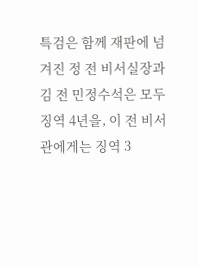특검은 함께 재판에 넘겨진 정 전 비서실장과 김 전 민정수석은 모두 징역 4년을, 이 전 비서관에게는 징역 3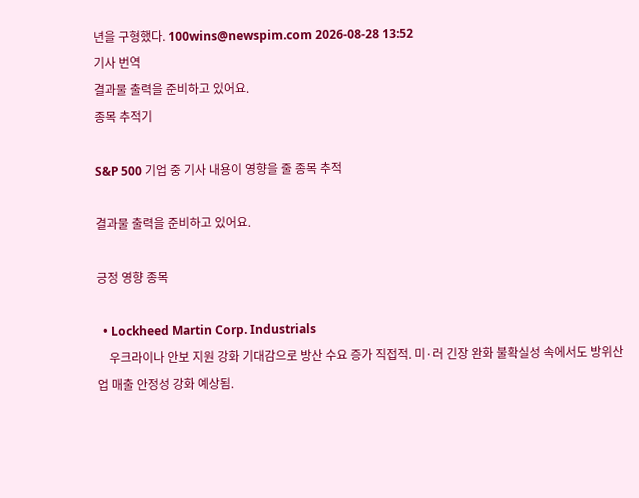년을 구형했다. 100wins@newspim.com 2026-08-28 13:52
기사 번역
결과물 출력을 준비하고 있어요.
종목 추적기

S&P 500 기업 중 기사 내용이 영향을 줄 종목 추적

결과물 출력을 준비하고 있어요.

긍정 영향 종목

  • Lockheed Martin Corp. Industrials
    우크라이나 안보 지원 강화 기대감으로 방산 수요 증가 직접적. 미·러 긴장 완화 불확실성 속에서도 방위산업 매출 안정성 강화 예상됨.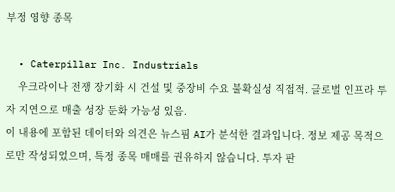부정 영향 종목

  • Caterpillar Inc. Industrials
    우크라이나 전쟁 장기화 시 건설 및 중장비 수요 불확실성 직접적. 글로벌 인프라 투자 지연으로 매출 성장 둔화 가능성 있음.
이 내용에 포함된 데이터와 의견은 뉴스핌 AI가 분석한 결과입니다. 정보 제공 목적으로만 작성되었으며, 특정 종목 매매를 권유하지 않습니다. 투자 판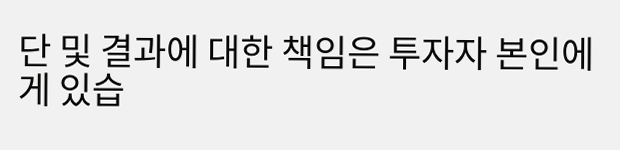단 및 결과에 대한 책임은 투자자 본인에게 있습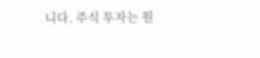니다. 주식 투자는 원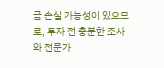금 손실 가능성이 있으므로, 투자 전 충분한 조사와 전문가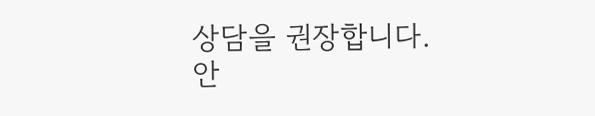상담을 권장합니다.
안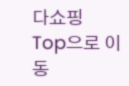다쇼핑
Top으로 이동